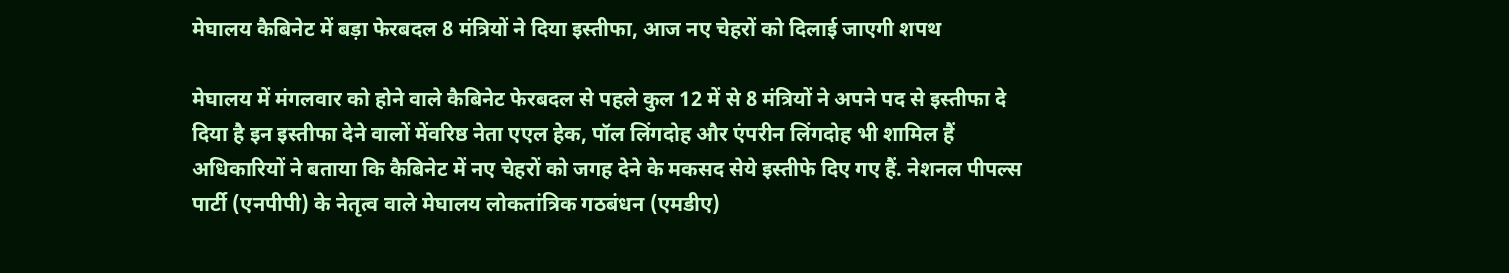मेघालय कैबिनेट में बड़ा फेरबदल 8 मंत्रियों ने दिया इस्तीफा, आज नए चेहरों को दिलाई जाएगी शपथ

मेघालय में मंगलवार को होने वाले कैबिनेट फेरबदल से पहले कुल 12 में से 8 मंत्रियों ने अपने पद से इस्तीफा दे दिया है इन इस्तीफा देने वालों मेंवरिष्ठ नेता एएल हेक, पॉल लिंगदोह और एंपरीन लिंगदोह भी शामिल हैं अधिकारियों ने बताया कि कैबिनेट में नए चेहरों को जगह देने के मकसद सेये इस्तीफे दिए गए हैं. नेशनल पीपल्स पार्टी (एनपीपी) के नेतृत्व वाले मेघालय लोकतांत्रिक गठबंधन (एमडीए)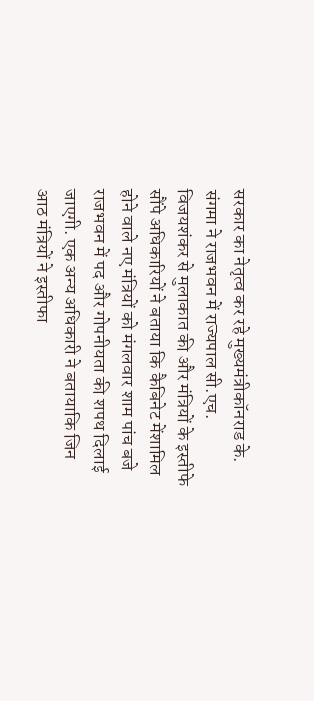सरकार का नेतृत्व कर रहे मुख्यमंत्रीकॉनराड के. संगमा ने राजभवन में राज्यपाल सी.एच. विजयशंकर से मुलाकात की और मंत्रियों के इस्तीफे सौंपे अधिकारियों ने बताया कि कैबिनेट मेंशामिल होने वाले नए मंत्रियों को मंगलवार शाम पांच बजे राजभवन में पद और गोपनीयता की शपथ दिलाई जाएगी. एक अन्य अधिकारी ने बतायाकि जिन आठ मंत्रियों ने इस्तीफा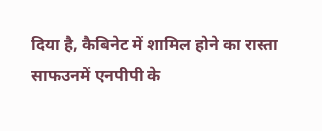दिया है, कैबिनेट में शामिल होने का रास्ता साफउनमें एनपीपी के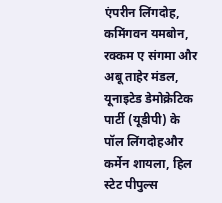एंपरीन लिंगदोह, कमिंगवन यमबोन, रक्कम ए संगमा और अबू ताहेर मंडल, यूनाइटेड डेमोक्रेटिक पार्टी (यूडीपी) के पॉल लिंगदोहऔर कर्मेन शायला, हिल स्टेट पीपुल्स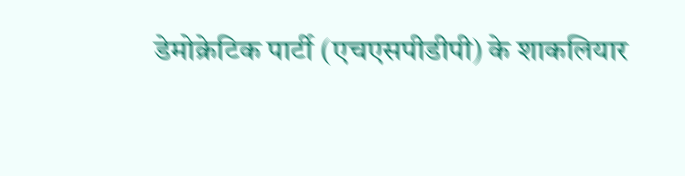डेमोक्रेटिक पार्टी (एचएसपीडीपी) के शाकलियार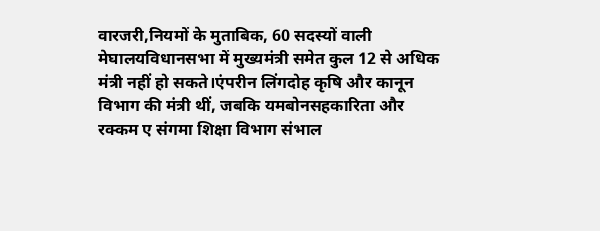वारजरी,नियमों के मुताबिक, 60 सदस्यों वाली मेघालयविधानसभा में मुख्यमंत्री समेत कुल 12 से अधिक मंत्री नहीं हो सकते।एंपरीन लिंगदोह कृषि और कानून विभाग की मंत्री थीं, जबकि यमबोनसहकारिता और रक्कम ए संगमा शिक्षा विभाग संभाल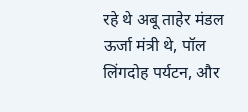रहे थे अबू ताहेर मंडल ऊर्जा मंत्री थे, पॉल लिंगदोह पर्यटन, और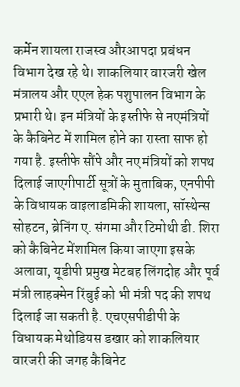कर्मेन शायला राजस्व औरआपदा प्रबंधन विभाग देख रहे थे। शाकलियार वारजरी खेल मंत्रालय और एएल हेक पशुपालन विभाग के प्रभारी थे। इन मंत्रियों के इस्तीफे से नएमंत्रियों के कैबिनेट में शामिल होने का रास्ता साफ हो गया है. इस्तीफे सौंपे और नए मंत्रियों को शपथ दिलाई जाएगीपार्टी सूत्रों के मुताबिक, एनपीपी के विधायक वाइलाडमिकी शायला, सॉस्थेन्स सोहटन, ब्रेनिंग ए. संगमा और टिमोथी डी. शिरा को कैबिनेट मेंशामिल किया जाएगा इसके अलावा, यूडीपी प्रमुख मेटबह लिंगदोह और पूर्व मंत्री लाहक्मेन रिंबुई को भी मंत्री पद की शपथ दिलाई जा सकती है. एचएसपीडीपी के विधायक मेथोडियस डखार को शाकलियार वारजरी की जगह कैबिनेट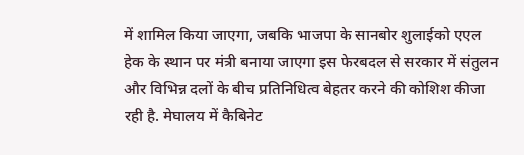में शामिल किया जाएगा, जबकि भाजपा के सानबोर शुलाईको एएल हेक के स्थान पर मंत्री बनाया जाएगा इस फेरबदल से सरकार में संतुलन और विभिन्न दलों के बीच प्रतिनिधित्व बेहतर करने की कोशिश कीजा रही है. मेघालय में कैबिनेट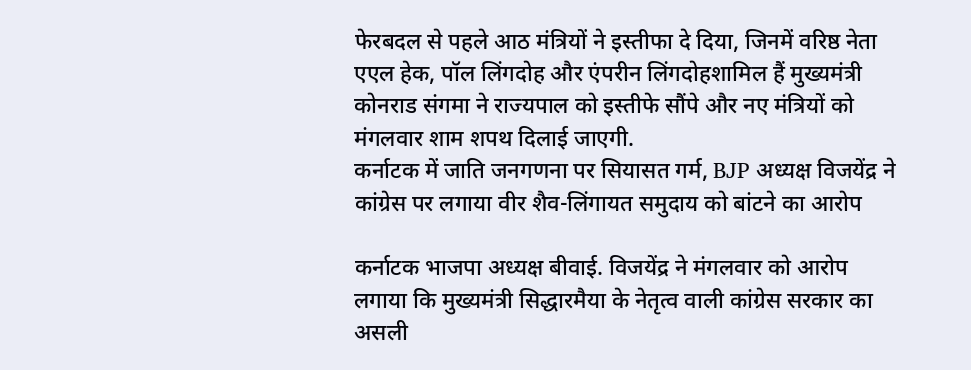फेरबदल से पहले आठ मंत्रियों ने इस्तीफा दे दिया, जिनमें वरिष्ठ नेता एएल हेक, पॉल लिंगदोह और एंपरीन लिंगदोहशामिल हैं मुख्यमंत्री कोनराड संगमा ने राज्यपाल को इस्तीफे सौंपे और नए मंत्रियों को मंगलवार शाम शपथ दिलाई जाएगी.
कर्नाटक में जाति जनगणना पर सियासत गर्म, BJP अध्यक्ष विजयेंद्र ने कांग्रेस पर लगाया वीर शैव-लिंगायत समुदाय को बांटने का आरोप

कर्नाटक भाजपा अध्यक्ष बीवाई. विजयेंद्र ने मंगलवार को आरोप लगाया कि मुख्यमंत्री सिद्धारमैया के नेतृत्व वाली कांग्रेस सरकार का असली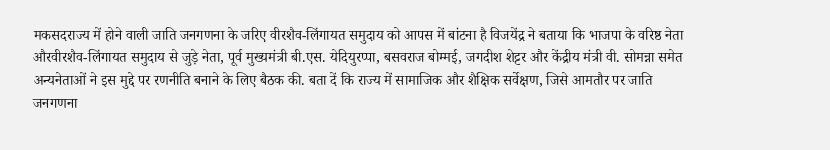मकसदराज्य में होने वाली जाति जनगणना के जरिए वीरशैव-लिंगायत समुदाय को आपस में बांटना है विजयेंद्र ने बताया कि भाजपा के वरिष्ठ नेता औरवीरशैव-लिंगायत समुदाय से जुड़े नेता, पूर्व मुख्यमंत्री बी.एस. येदियुरप्पा, बसवराज बोम्मई, जगदीश शेट्टर और केंद्रीय मंत्री वी. सोमन्ना समेत अन्यनेताओं ने इस मुद्दे पर रणनीति बनाने के लिए बैठक की. बता दें कि राज्य में सामाजिक और शैक्षिक सर्वेक्षण, जिसे आमतौर पर जाति जनगणना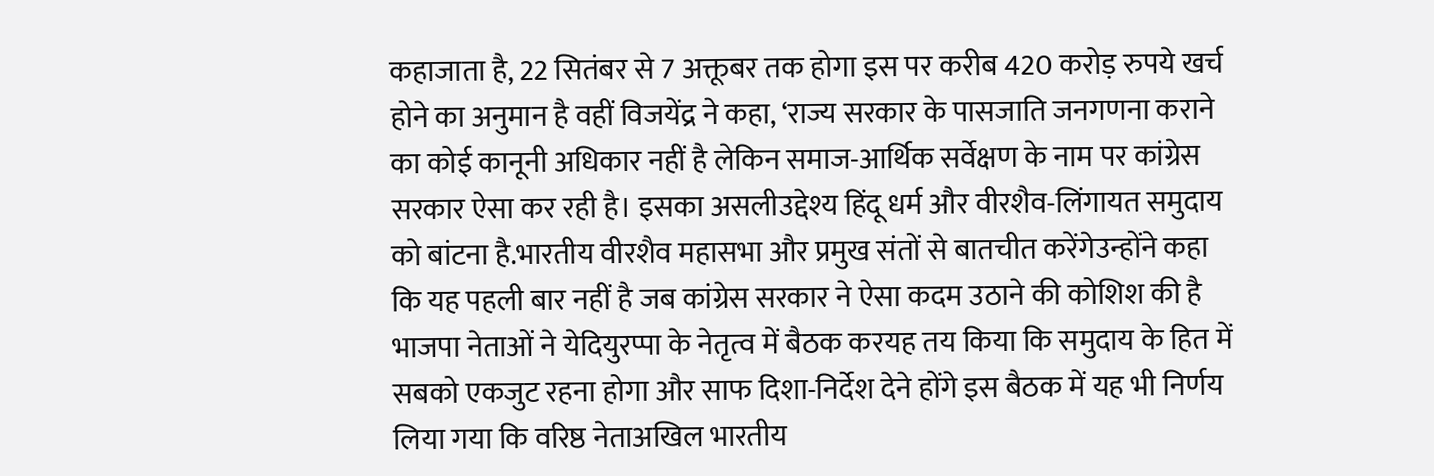कहाजाता है, 22 सितंबर से 7 अक्तूबर तक होगा इस पर करीब 420 करोड़ रुपये खर्च होने का अनुमान है वहीं विजयेंद्र ने कहा, ‘राज्य सरकार के पासजाति जनगणना कराने का कोई कानूनी अधिकार नहीं है लेकिन समाज-आर्थिक सर्वेक्षण के नाम पर कांग्रेस सरकार ऐसा कर रही है। इसका असलीउद्देश्य हिंदू धर्म और वीरशैव-लिंगायत समुदाय को बांटना है.भारतीय वीरशैव महासभा और प्रमुख संतों से बातचीत करेंगेउन्होंने कहा कि यह पहली बार नहीं है जब कांग्रेस सरकार ने ऐसा कदम उठाने की कोशिश की है भाजपा नेताओं ने येदियुरप्पा के नेतृत्व में बैठक करयह तय किया कि समुदाय के हित में सबको एकजुट रहना होगा और साफ दिशा-निर्देश देने होंगे इस बैठक में यह भी निर्णय लिया गया कि वरिष्ठ नेताअखिल भारतीय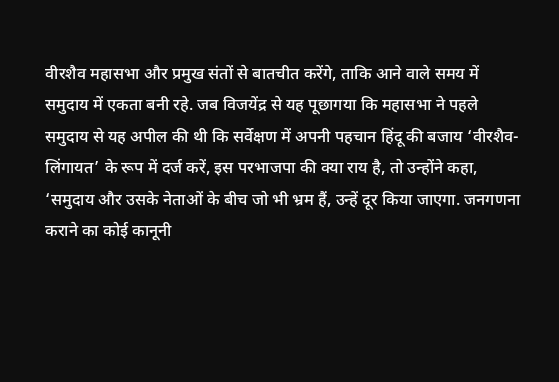वीरशैव महासभा और प्रमुख संतों से बातचीत करेंगे, ताकि आने वाले समय में समुदाय में एकता बनी रहे. जब विजयेंद्र से यह पूछागया कि महासभा ने पहले समुदाय से यह अपील की थी कि सर्वेक्षण में अपनी पहचान हिंदू की बजाय ‘वीरशैव-लिंगायत’ के रूप में दर्ज करें, इस परभाजपा की क्या राय है, तो उन्होंने कहा, ‘समुदाय और उसके नेताओं के बीच जो भी भ्रम हैं, उन्हें दूर किया जाएगा. जनगणना कराने का कोई कानूनी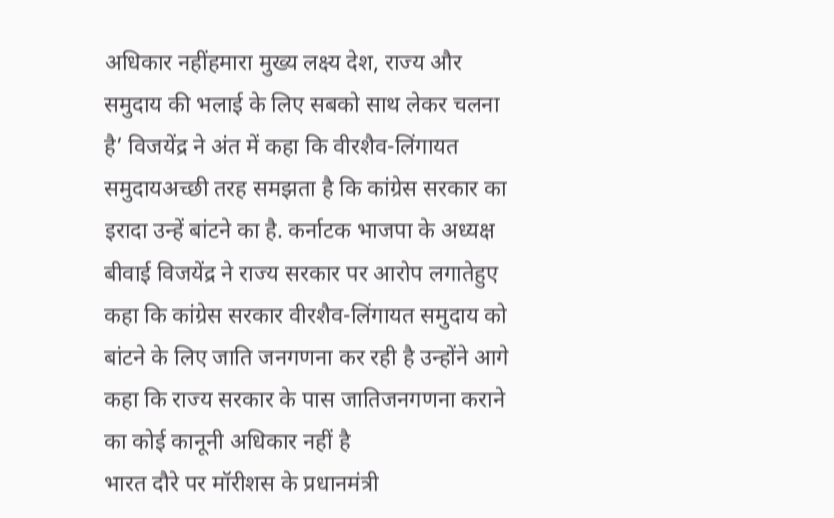अधिकार नहींहमारा मुख्य लक्ष्य देश, राज्य और समुदाय की भलाई के लिए सबको साथ लेकर चलना है’ विजयेंद्र ने अंत में कहा कि वीरशैव-लिंगायत समुदायअच्छी तरह समझता है कि कांग्रेस सरकार का इरादा उन्हें बांटने का है. कर्नाटक भाजपा के अध्यक्ष बीवाई विजयेंद्र ने राज्य सरकार पर आरोप लगातेहुए कहा कि कांग्रेस सरकार वीरशैव-लिंगायत समुदाय को बांटने के लिए जाति जनगणना कर रही है उन्होंने आगे कहा कि राज्य सरकार के पास जातिजनगणना कराने का कोई कानूनी अधिकार नहीं है
भारत दौरे पर मॉरीशस के प्रधानमंत्री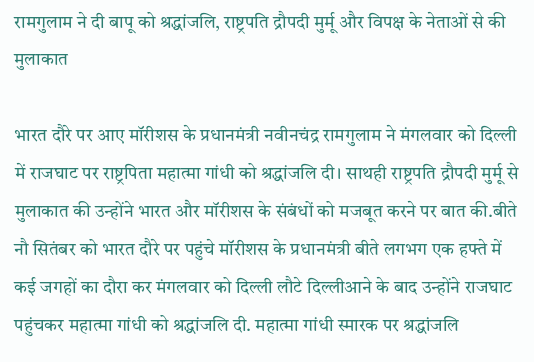रामगुलाम ने दी बापू को श्रद्धांजलि, राष्ट्रपति द्रौपदी मुर्मू और विपक्ष के नेताओं से की मुलाकात

भारत दौरे पर आए मॉरीशस के प्रधानमंत्री नवीनचंद्र रामगुलाम ने मंगलवार को दिल्ली में राजघाट पर राष्ट्रपिता महात्मा गांधी को श्रद्धांजलि दी। साथही राष्ट्रपति द्रौपदी मुर्मू से मुलाकात की उन्होंने भारत और मॉरीशस के संबंधों को मजबूत करने पर बात की.बीते नौ सितंबर को भारत दौरे पर पहुंचे मॉरीशस के प्रधानमंत्री बीते लगभग एक हफ्ते में कई जगहों का दौरा कर मंगलवार को दिल्ली लौटे दिल्लीआने के बाद उन्होंने राजघाट पहुंचकर महात्मा गांधी को श्रद्धांजलि दी. महात्मा गांधी स्मारक पर श्रद्धांजलि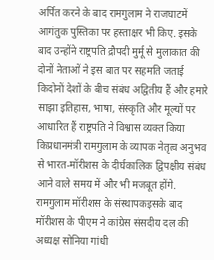अर्पित करने के बाद रामगुलाम ने राजघाटमें आगंतुक पुस्तिका पर हस्ताक्षर भी किए. इसके बाद उन्होंने राष्ट्रपति द्रौपदी मुर्मू से मुलाकात की दोनों नेताओं ने इस बात पर सहमति जताई किदोनों देशों के बीच संबंध अद्वितीय हैं और हमारे साझा इतिहास, भाषा, संस्कृति और मूल्यों पर आधारित हैं राष्ट्रपति ने विश्वास व्यक्त किया किप्रधानमंत्री रामगुलाम के व्यापक नेतृत्व अनुभव से भारत-मॉरीशस के दीर्घकालिक द्विपक्षीय संबंध आने वाले समय में और भी मजबूत होंगे. रामगुलाम मॉरीशस के संस्थापकइसके बाद मॉरीशस के पीएम ने कांग्रेस संसदीय दल की अध्यक्ष सोनिया गांधी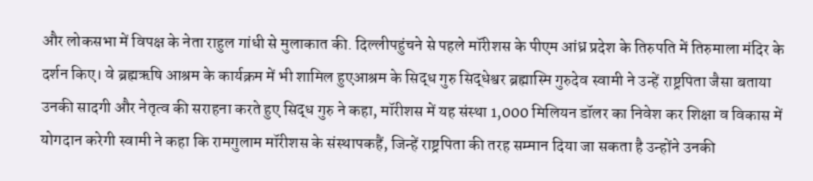और लोकसभा में विपक्ष के नेता राहुल गांधी से मुलाकात की. दिल्लीपहुंचने से पहले मॉरीशस के पीएम आंध्र प्रदेश के तिरुपति में तिरुमाला मंदिर के दर्शन किए। वे ब्रह्मऋषि आश्रम के कार्यक्रम में भी शामिल हुएआश्रम के सिद्ध गुरु सिद्धेश्वर ब्रह्मास्मि गुरुदेव स्वामी ने उन्हें राष्ट्रपिता जैसा बताया उनकी सादगी और नेतृत्व की सराहना करते हुए सिद्ध गुरु ने कहा, मॉरीशस में यह संस्था 1,000 मिलियन डॉलर का निवेश कर शिक्षा व विकास में योगदान करेगी स्वामी ने कहा कि रामगुलाम मॉरीशस के संस्थापकहैं, जिन्हें राष्ट्रपिता की तरह सम्मान दिया जा सकता है उन्होंने उनकी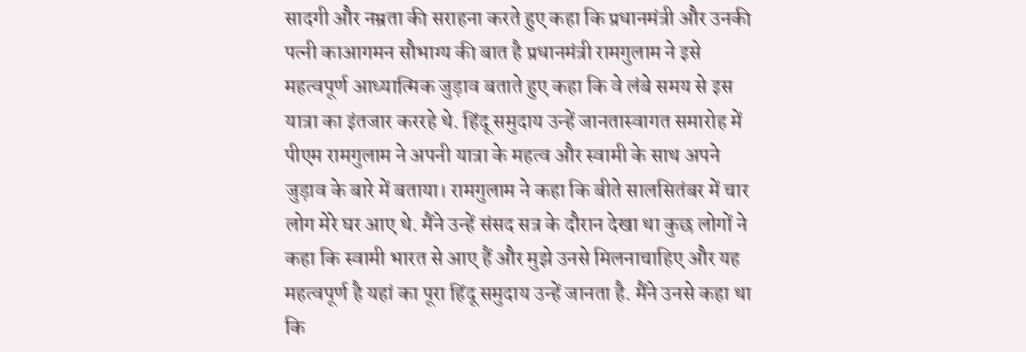सादगी और नम्रता की सराहना करते हुए कहा कि प्रधानमंत्री और उनकी पत्नी काआगमन सौभाग्य की बात है प्रधानमंत्री रामगुलाम ने इसे महत्वपूर्ण आध्यात्मिक जुड़ाव बताते हुए कहा कि वे लंबे समय से इस यात्रा का इंतजार कररहे थे. हिंदू समुदाय उन्हें जानतास्वागत समारोह में पीएम रामगुलाम ने अपनी यात्रा के महत्व और स्वामी के साथ अपने जुड़ाव के बारे में बताया। रामगुलाम ने कहा कि बीते सालसितंबर में चार लोग मेरे घर आए थे. मैंने उन्हें संसद सत्र के दौरान देखा था कुछ लोगों ने कहा कि स्वामी भारत से आए हैं और मुझे उनसे मिलनाचाहिए और यह महत्वपूर्ण है यहां का पूरा हिंदू समुदाय उन्हें जानता है. मैंने उनसे कहा था कि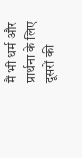मैं भी धर्म और प्रार्थना के लिए दूसरों की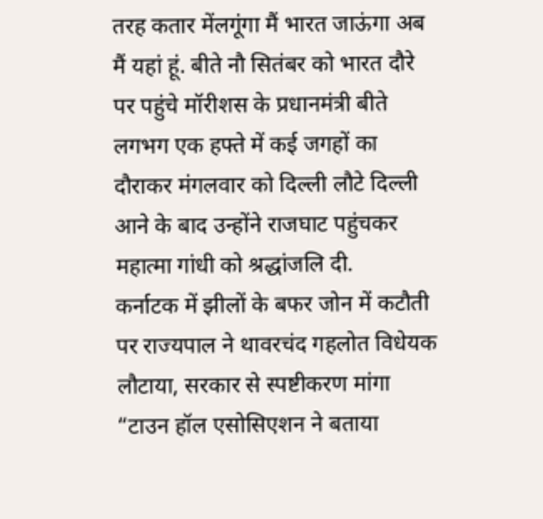तरह कतार मेंलगूंगा मैं भारत जाऊंगा अब मैं यहां हूं. बीते नौ सितंबर को भारत दौरे पर पहुंचे मॉरीशस के प्रधानमंत्री बीते लगभग एक हफ्ते में कई जगहों का दौराकर मंगलवार को दिल्ली लौटे दिल्ली आने के बाद उन्होंने राजघाट पहुंचकर महात्मा गांधी को श्रद्धांजलि दी.
कर्नाटक में झीलों के बफर जोन में कटौती पर राज्यपाल ने थावरचंद गहलोत विधेयक लौटाया, सरकार से स्पष्टीकरण मांगा “टाउन हॉल एसोसिएशन ने बताया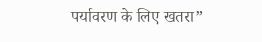पर्यावरण के लिए खतरा”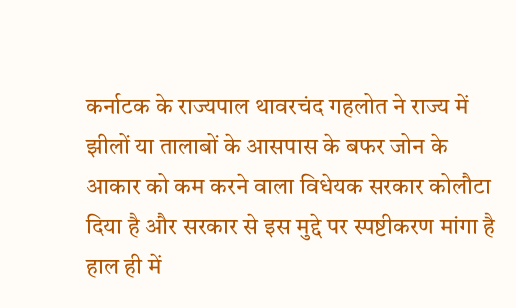कर्नाटक के राज्यपाल थावरचंद गहलोत ने राज्य में झीलों या तालाबों के आसपास के बफर जोन के आकार को कम करने वाला विधेयक सरकार कोलौटा दिया है और सरकार से इस मुद्दे पर स्पष्टीकरण मांगा है हाल ही में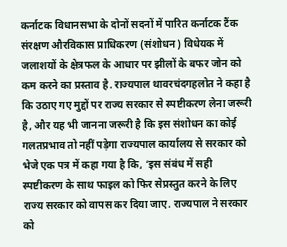कर्नाटक विधानसभा के दोनों सदनों में पारित कर्नाटक टैंक संरक्षण औरविकास प्राधिकरण (संशोधन) विधेयक में जलाशयों के क्षेत्रफल के आधार पर झीलों के बफर जोन को कम करने का प्रस्ताव है. राज्यपाल थावरचंदगहलोत ने कहा है कि उठाए गए मुद्दों पर राज्य सरकार से स्पष्टीकरण लेना जरूरी है, और यह भी जानना जरूरी है कि इस संशोधन का कोई गलतप्रभाव तो नहीं पड़ेगा राज्यपाल कार्यालय से सरकार को भेजे एक पत्र में कहा गया है कि, ‘इस संबंध में सही स्पष्टीकरण के साथ फाइल को फिर सेप्रस्तुत करने के लिए राज्य सरकार को वापस कर दिया जाए. राज्यपाल ने सरकार को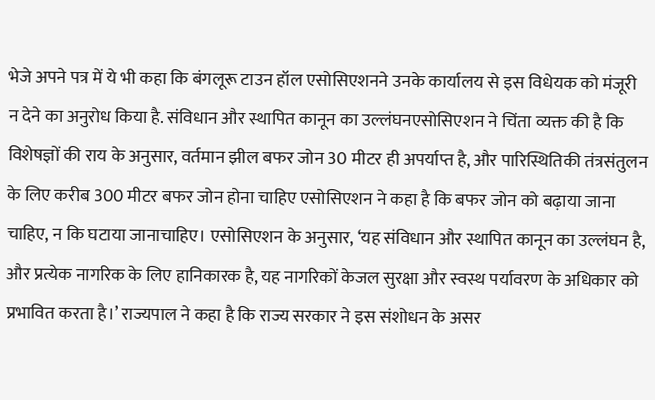भेजे अपने पत्र में ये भी कहा कि बंगलूरू टाउन हॉल एसोसिएशनने उनके कार्यालय से इस विधेयक को मंजूरी न देने का अनुरोध किया है. संविधान और स्थापित कानून का उल्लंघनएसोसिएशन ने चिंता व्यक्त की है कि विशेषज्ञों की राय के अनुसार, वर्तमान झील बफर जोन 30 मीटर ही अपर्याप्त है, और पारिस्थितिकी तंत्रसंतुलन के लिए करीब 300 मीटर बफर जोन होना चाहिए एसोसिएशन ने कहा है कि बफर जोन को बढ़ाया जाना चाहिए, न कि घटाया जानाचाहिए। एसोसिएशन के अनुसार, ‘यह संविधान और स्थापित कानून का उल्लंघन है, और प्रत्येक नागरिक के लिए हानिकारक है, यह नागरिकों केजल सुरक्षा और स्वस्थ पर्यावरण के अधिकार को प्रभावित करता है।’ राज्यपाल ने कहा है कि राज्य सरकार ने इस संशोधन के असर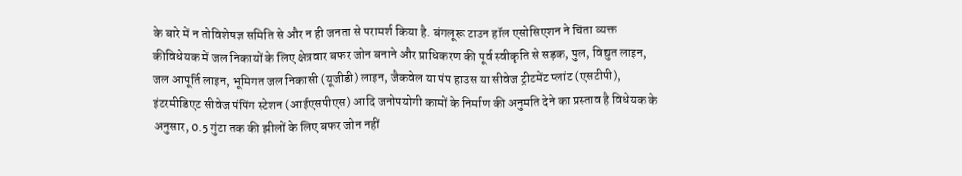के बारे में न तोविशेषज्ञ समिति से और न ही जनता से परामर्श किया है. बंगलूरू टाउन हॉल एसोसिएशन ने चिंता व्यक्त कीविधेयक में जल निकायों के लिए क्षेत्रवार बफर जोन बनाने और प्राधिकरण की पूर्व स्वीकृति से सड़क, पुल, विद्युत लाइन, जल आपूर्ति लाइन, भूमिगत जल निकासी (यूजीडी) लाइन, जैकवेल या पंप हाउस या सीवेज ट्रीटमेंट प्लांट (एसटीपी), इंटरमीडिएट सीवेज पंपिंग स्टेशन (आईएसपीएस) आदि जनोपयोगी कामों के निर्माण की अनुमति देने का प्रस्ताव है विधेयक के अनुसार, 0.5 गुंटा तक की झीलों के लिए बफर जोन नहीं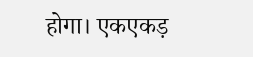होगा। एकएकड़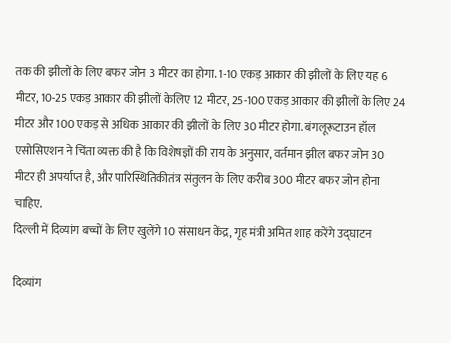तक की झीलों के लिए बफर जोन 3 मीटर का होगा. 1-10 एकड़ आकार की झीलों के लिए यह 6 मीटर, 10-25 एकड़ आकार की झीलों केलिए 12 मीटर, 25-100 एकड़ आकार की झीलों के लिए 24 मीटर और 100 एकड़ से अधिक आकार की झीलों के लिए 30 मीटर होगा. बंगलूरूटाउन हॉल एसोसिएशन ने चिंता व्यक्त की है कि विशेषज्ञों की राय के अनुसार, वर्तमान झील बफर जोन 30 मीटर ही अपर्याप्त है, और पारिस्थितिकीतंत्र संतुलन के लिए करीब 300 मीटर बफर जोन होना चाहिए.
दिल्ली में दिव्यांग बच्चों के लिए खुलेंगे 10 संसाधन केंद्र, गृह मंत्री अमित शाह करेंगे उद्घाटन

दिव्यांग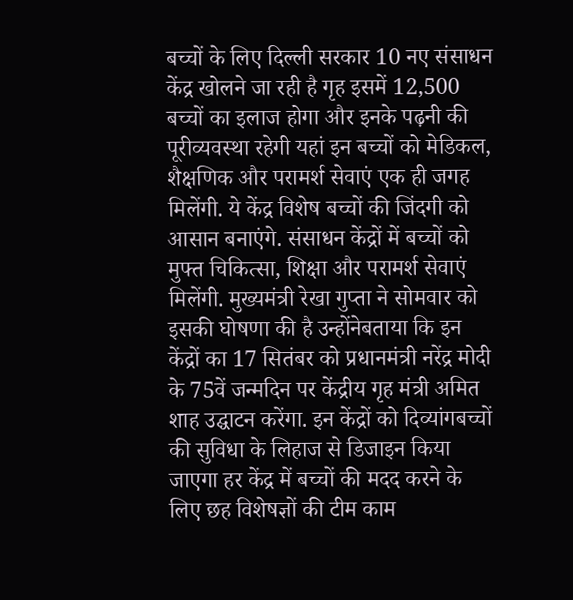बच्चों के लिए दिल्ली सरकार 10 नए संसाधन केंद्र खोलने जा रही है गृह इसमें 12,500 बच्चों का इलाज होगा और इनके पढ़नी की पूरीव्यवस्था रहेगी यहां इन बच्चों को मेडिकल, शैक्षणिक और परामर्श सेवाएं एक ही जगह मिलेंगी. ये केंद्र विशेष बच्चों की जिंदगी को आसान बनाएंगे. संसाधन केंद्रों में बच्चों को मुफ्त चिकित्सा, शिक्षा और परामर्श सेवाएं मिलेंगी. मुख्यमंत्री रेखा गुप्ता ने सोमवार को इसकी घोषणा की है उन्होंनेबताया कि इन केंद्रों का 17 सितंबर को प्रधानमंत्री नरेंद्र मोदी के 75वें जन्मदिन पर केंद्रीय गृह मंत्री अमित शाह उद्घाटन करेंगा. इन केंद्रों को दिव्यांगबच्चों की सुविधा के लिहाज से डिजाइन किया जाएगा हर केंद्र में बच्चों की मदद करने के लिए छह विशेषज्ञों की टीम काम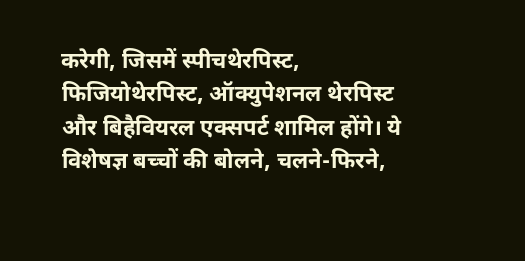करेगी, जिसमें स्पीचथेरपिस्ट, फिजियोथेरपिस्ट, ऑक्युपेशनल थेरपिस्ट और बिहैवियरल एक्सपर्ट शामिल होंगे। ये विशेषज्ञ बच्चों की बोलने, चलने-फिरने,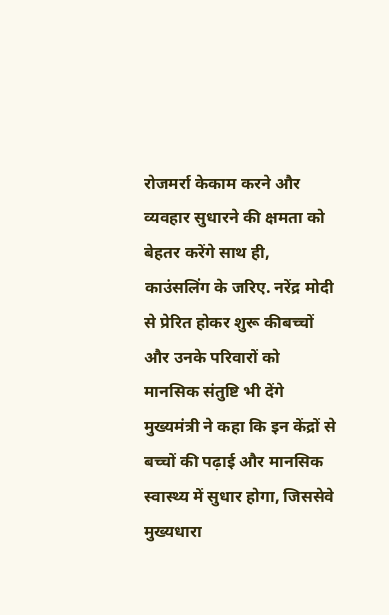रोजमर्रा केकाम करने और व्यवहार सुधारने की क्षमता को बेहतर करेंगे साथ ही, काउंसलिंग के जरिए. नरेंद्र मोदी से प्रेरित होकर शुरू कीबच्चों और उनके परिवारों को मानसिक संतुष्टि भी देंगे मुख्यमंत्री ने कहा कि इन केंद्रों से बच्चों की पढ़ाई और मानसिक स्वास्थ्य में सुधार होगा, जिससेवे मुख्यधारा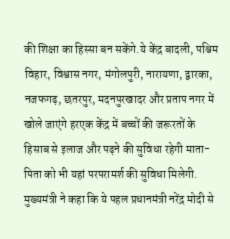की शिक्षा का हिस्सा बन सकेंगे.ये केंद्र बादली, पश्चिम विहार, विश्वास नगर, मंगोलपुरी, नारायणा, द्वारका, नजफगढ़, छतरपुर, मदनपुरखादर और प्रताप नगर में खोले जाएंगे हरएक केंद्र में बच्चों की जरूरतों के हिसाब से इलाज और पढ़ने की सुविधा रहेगी माता-पिता को भी यहां परपरामर्श की सुविधा मिलेगी. मुख्यमंत्री ने कहा कि ये पहल प्रधानमंत्री नरेंद्र मोदी से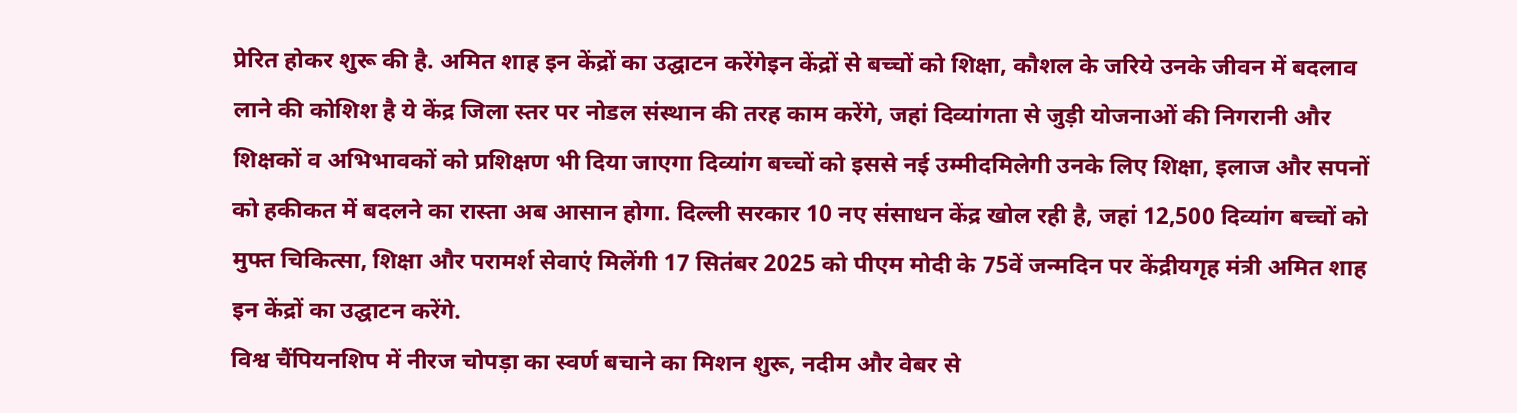प्रेरित होकर शुरू की है. अमित शाह इन केंद्रों का उद्घाटन करेंगेइन केंद्रों से बच्चों को शिक्षा, कौशल के जरिये उनके जीवन में बदलाव लाने की कोशिश है ये केंद्र जिला स्तर पर नोडल संस्थान की तरह काम करेंगे, जहां दिव्यांगता से जुड़ी योजनाओं की निगरानी और शिक्षकों व अभिभावकों को प्रशिक्षण भी दिया जाएगा दिव्यांग बच्चों को इससे नई उम्मीदमिलेगी उनके लिए शिक्षा, इलाज और सपनों को हकीकत में बदलने का रास्ता अब आसान होगा. दिल्ली सरकार 10 नए संसाधन केंद्र खोल रही है, जहां 12,500 दिव्यांग बच्चों को मुफ्त चिकित्सा, शिक्षा और परामर्श सेवाएं मिलेंगी 17 सितंबर 2025 को पीएम मोदी के 75वें जन्मदिन पर केंद्रीयगृह मंत्री अमित शाह इन केंद्रों का उद्घाटन करेंगे.
विश्व चैंपियनशिप में नीरज चोपड़ा का स्वर्ण बचाने का मिशन शुरू, नदीम और वेबर से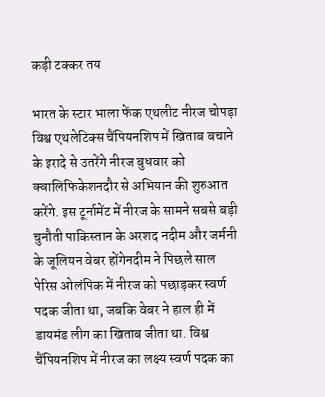कड़ी टक्कर तय

भारत के स्टार भाला फेंक एथलीट नीरज चोपड़ा विश्व एथलेटिक्स चैंपियनशिप में खिताब बचाने के इरादे से उतरेंगे नीरज बुधवार को क्वालिफिकेशनदौर से अभियान की शुरुआत करेंगे. इस टूर्नामेंट में नीरज के सामने सबसे बड़ी चुनौती पाकिस्तान के अरशद नदीम और जर्मनी के जूलियन वेबर होंगेनदीम ने पिछले साल पेरिस ओलंपिक में नीरज को पछाड़कर स्वर्ण पदक जीता था, जबकि वेबर ने हाल ही में डायमंड लीग का खिताब जीता था. विश्व चैंपियनशिप में नीरज का लक्ष्य स्वर्ण पदक का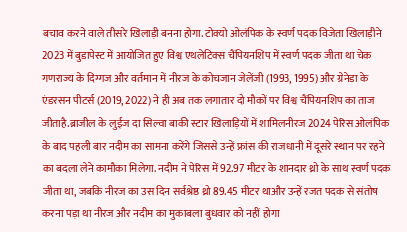बचाव करने वाले तीसरे खिलाड़ी बनना होगा. टोक्यो ओलंपिक के स्वर्ण पदक विजेता खिलाड़ीने 2023 में बुडापेस्ट में आयोजित हुए विश्व एथलेटिक्स चैंपियनशिप में स्वर्ण पदक जीता था चेक गणराज्य के दिग्गज और वर्तमान में नीरज के कोचजान जेलेंजी (1993, 1995) और ग्रेनेडा के एंडरसन पीटर्स (2019, 2022) ने ही अब तक लगातार दो मौकों पर विश्व चैंपियनशिप का ताज जीताहै.ब्राजील के लुईज दा सिल्वा बाकी स्टार खिलाड़ियों में शामिलनीरज 2024 पेरिस ओलंपिक के बाद पहली बार नदीम का सामना करेंगे जिससे उन्हें फ्रांस की राजधानी में दूसरे स्थान पर रहने का बदला लेने कामौका मिलेगा. नदीम ने पेरिस में 92.97 मीटर के शानदार थ्रो के साथ स्वर्ण पदक जीता था, जबकि नीरज का उस दिन सर्वश्रेष्ठ थ्रो 89.45 मीटर थाऔर उन्हें रजत पदक से संतोष करना पड़ा था नीरज और नदीम का मुकाबला बुधवार को नहीं होगा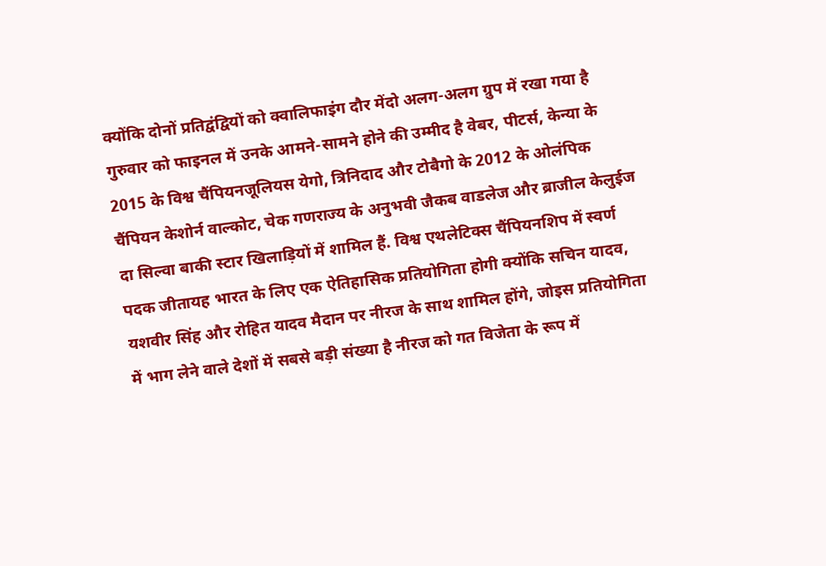क्योंकि दोनों प्रतिद्वंद्वियों को क्वालिफाइंग दौर मेंदो अलग-अलग ग्रुप में रखा गया है गुरुवार को फाइनल में उनके आमने-सामने होने की उम्मीद है वेबर, पीटर्स, केन्या के 2015 के विश्व चैंपियनजूलियस येगो, त्रिनिदाद और टोबैगो के 2012 के ओलंपिक चैंपियन केशोर्न वाल्कोट, चेक गणराज्य के अनुभवी जैकब वाडलेज और ब्राजील केलुईज दा सिल्वा बाकी स्टार खिलाड़ियों में शामिल हैं. विश्व एथलेटिक्स चैंपियनशिप में स्वर्ण पदक जीतायह भारत के लिए एक ऐतिहासिक प्रतियोगिता होगी क्योंकि सचिन यादव, यशवीर सिंह और रोहित यादव मैदान पर नीरज के साथ शामिल होंगे, जोइस प्रतियोगिता में भाग लेने वाले देशों में सबसे बड़ी संख्या है नीरज को गत विजेता के रूप में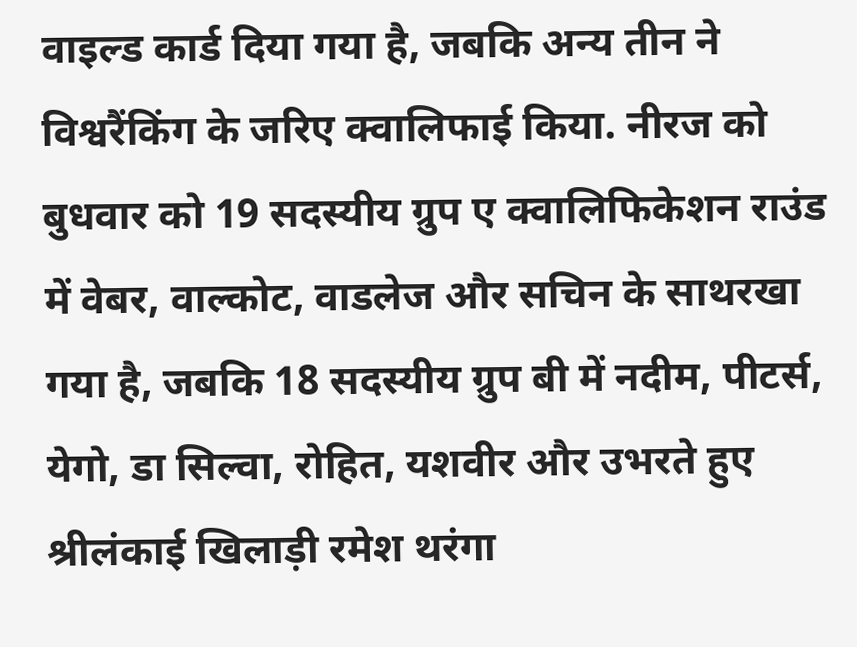वाइल्ड कार्ड दिया गया है, जबकि अन्य तीन ने विश्वरैंकिंग के जरिए क्वालिफाई किया. नीरज को बुधवार को 19 सदस्यीय ग्रुप ए क्वालिफिकेशन राउंड में वेबर, वाल्कोट, वाडलेज और सचिन के साथरखा गया है, जबकि 18 सदस्यीय ग्रुप बी में नदीम, पीटर्स, येगो, डा सिल्वा, रोहित, यशवीर और उभरते हुए श्रीलंकाई खिलाड़ी रमेश थरंगा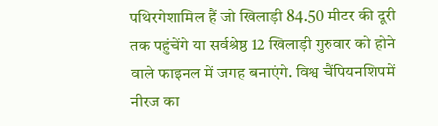पथिरगेशामिल हैं जो खिलाड़ी 84.50 मीटर की दूरी तक पहुंचेंगे या सर्वश्रेष्ठ 12 खिलाड़ी गुरुवार को होने वाले फाइनल में जगह बनाएंगे. विश्व चैंपियनशिपमें नीरज का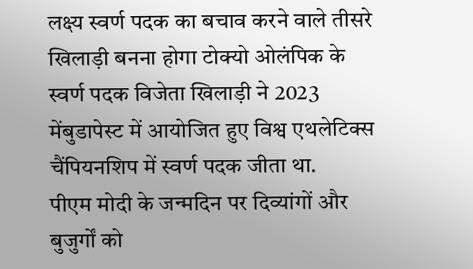लक्ष्य स्वर्ण पदक का बचाव करने वाले तीसरे खिलाड़ी बनना होगा टोक्यो ओलंपिक के स्वर्ण पदक विजेता खिलाड़ी ने 2023 मेंबुडापेस्ट में आयोजित हुए विश्व एथलेटिक्स चैंपियनशिप में स्वर्ण पदक जीता था.
पीएम मोदी के जन्मदिन पर दिव्यांगों और बुजुर्गों को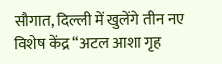सौगात, दिल्ली में खुलेंगे तीन नए विशेष केंद्र “अटल आशा गृह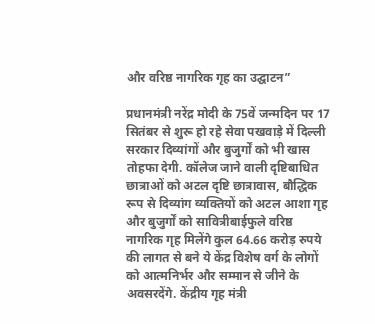और वरिष्ठ नागरिक गृह का उद्घाटन”

प्रधानमंत्री नरेंद्र मोदी के 75वें जन्मदिन पर 17 सितंबर से शुरू हो रहे सेवा पखवाड़े में दिल्ली सरकार दिव्यांगों और बुजुर्गों को भी खास तोहफा देगी. कॉलेज जाने वाली दृष्टिबाधित छात्राओं को अटल दृष्टि छात्रावास, बौद्धिक रूप से दिव्यांग व्यक्तियों को अटल आशा गृह और बुजुर्गों को सावित्रीबाईफुले वरिष्ठ नागरिक गृह मिलेंगे कुल 64.66 करोड़ रुपये की लागत से बने ये केंद्र विशेष वर्ग के लोगों को आत्मनिर्भर और सम्मान से जीने के अवसरदेंगे. केंद्रीय गृह मंत्री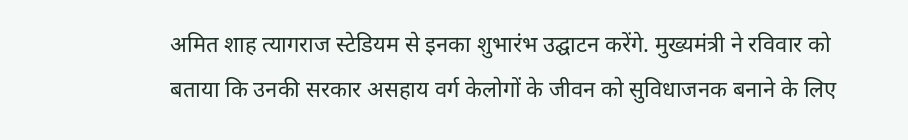अमित शाह त्यागराज स्टेडियम से इनका शुभारंभ उद्घाटन करेंगे. मुख्यमंत्री ने रविवार को बताया कि उनकी सरकार असहाय वर्ग केलोगों के जीवन को सुविधाजनक बनाने के लिए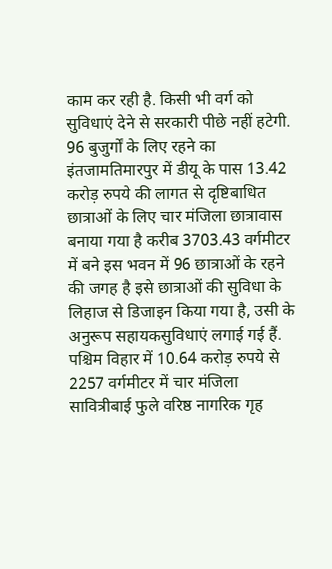काम कर रही है. किसी भी वर्ग को सुविधाएं देने से सरकारी पीछे नहीं हटेगी. 96 बुजुर्गों के लिए रहने का इंतजामतिमारपुर में डीयू के पास 13.42 करोड़ रुपये की लागत से दृष्टिबाधित छात्राओं के लिए चार मंजिला छात्रावास बनाया गया है करीब 3703.43 वर्गमीटर में बने इस भवन में 96 छात्राओं के रहने की जगह है इसे छात्राओं की सुविधा के लिहाज से डिजाइन किया गया है, उसी के अनुरूप सहायकसुविधाएं लगाई गई हैं. पश्चिम विहार में 10.64 करोड़ रुपये से 2257 वर्गमीटर में चार मंजिला सावित्रीबाई फुले वरिष्ठ नागरिक गृह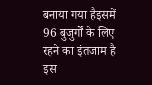बनाया गया हैइसमें 96 बुजुर्गों के लिए रहने का इंतजाम है इस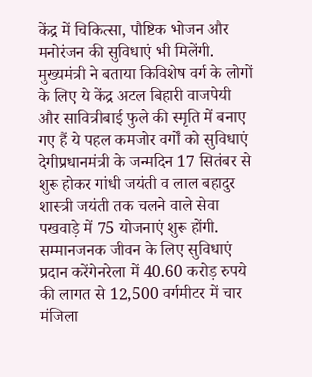केंद्र में चिकित्सा, पौष्टिक भोजन और मनोरंजन की सुविधाएं भी मिलेंगी. मुख्यमंत्री ने बताया किविशेष वर्ग के लोगों के लिए ये केंद्र अटल बिहारी वाजपेयी और सावित्रीबाई फुले की स्मृति में बनाए गए हैं ये पहल कमजोर वर्गों को सुविधाएं देगीप्रधानमंत्री के जन्मदिन 17 सितंबर से शुरू होकर गांधी जयंती व लाल बहादुर शास्त्री जयंती तक चलने वाले सेवा पखवाड़े में 75 योजनाएं शुरू होंगी. सम्मानजनक जीवन के लिए सुविधाएं प्रदान करेंगेनरेला में 40.60 करोड़ रुपये की लागत से 12,500 वर्गमीटर में चार मंजिला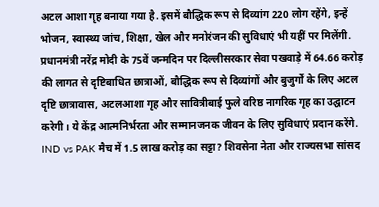अटल आशा गृह बनाया गया है. इसमें बौद्धिक रूप से दिव्यांग 220 लोग रहेंगे, इन्हें भोजन, स्वास्थ्य जांच, शिक्षा, खेल और मनोरंजन की सुविधाएं भी यहीं पर मिलेंगी. प्रधानमंत्री नरेंद्र मोदी के 75वें जन्मदिन पर दिल्लीसरकार सेवा पखवाड़े में 64.66 करोड़ की लागत से दृष्टिबाधित छात्राओं, बौद्धिक रूप से दिव्यांगों और बुजुर्गों के लिए अटल दृष्टि छात्रावास, अटलआशा गृह और सावित्रीबाई फुले वरिष्ठ नागरिक गृह का उद्घाटन करेगी। ये केंद्र आत्मनिर्भरता और सम्मानजनक जीवन के लिए सुविधाएं प्रदान करेंगे.
IND vs PAK मैच में 1.5 लाख करोड़ का सट्टा? शिवसेना नेता और राज्यसभा सांसद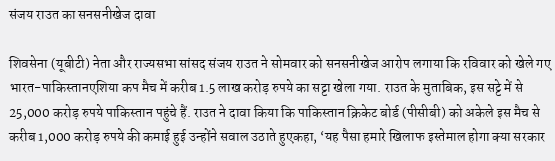संजय राउत का सनसनीखेज दावा

शिवसेना (यूबीटी) नेता और राज्यसभा सांसद संजय राउत ने सोमवार को सनसनीखेज आरोप लगाया कि रविवार को खेले गए भारत-पाकिस्तानएशिया कप मैच में करीब 1.5 लाख करोड़ रुपये का सट्टा खेला गया. राउत के मुताबिक, इस सट्टे में से 25,000 करोड़ रुपये पाकिस्तान पहुंचे हैं. राउत ने दावा किया कि पाकिस्तान क्रिकेट बोर्ड (पीसीबी) को अकेले इस मैच से करीब 1,000 करोड़ रुपये की कमाई हुई उन्होंने सवाल उठाते हुएकहा, ‘यह पैसा हमारे खिलाफ इस्तेमाल होगा क्या सरकार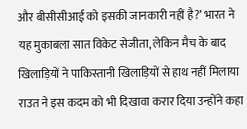और बीसीसीआई को इसकी जानकारी नहीं है?’ भारत ने यह मुकाबला सात विकेट सेजीता, लेकिन मैच के बाद खिलाड़ियों ने पाकिस्तानी खिलाड़ियों से हाथ नहीं मिलाया राउत ने इस कदम को भी दिखावा करार दिया उन्होंने कहा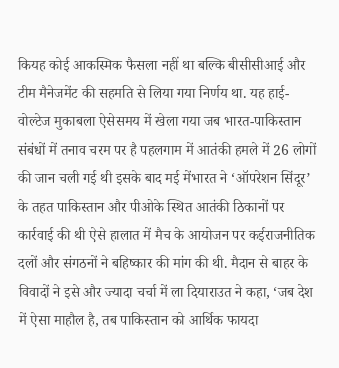कियह कोई आकस्मिक फैसला नहीं था बल्कि बीसीसीआई और टीम मैनेजमेंट की सहमति से लिया गया निर्णय था. यह हाई-वोल्टेज मुकाबला ऐसेसमय में खेला गया जब भारत-पाकिस्तान संबंधों में तनाव चरम पर है पहलगाम में आतंकी हमले में 26 लोगों की जान चली गई थी इसके बाद मई मेंभारत ने ‘ऑपरेशन सिंदूर’ के तहत पाकिस्तान और पीओके स्थित आतंकी ठिकानों पर कार्रवाई की थी ऐसे हालात में मैच के आयोजन पर कईराजनीतिक दलों और संगठनों ने बहिष्कार की मांग की थी. मैदान से बाहर के विवादों ने इसे और ज्यादा चर्चा में ला दियाराउत ने कहा, ‘जब देश में ऐसा माहौल है, तब पाकिस्तान को आर्थिक फायदा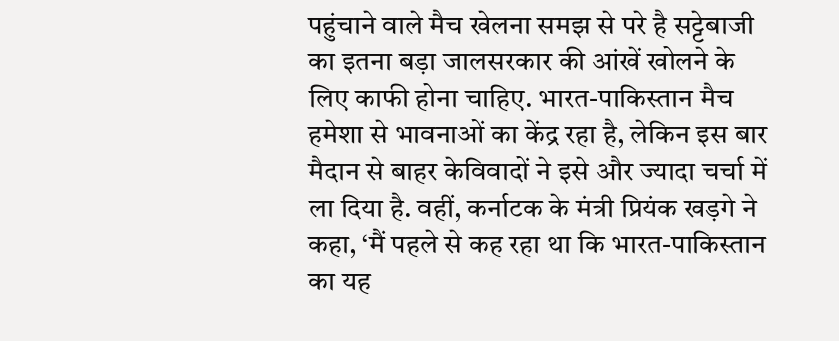पहुंचाने वाले मैच खेलना समझ से परे है सट्टेबाजी का इतना बड़ा जालसरकार की आंखें खोलने के लिए काफी होना चाहिए. भारत-पाकिस्तान मैच हमेशा से भावनाओं का केंद्र रहा है, लेकिन इस बार मैदान से बाहर केविवादों ने इसे और ज्यादा चर्चा में ला दिया है. वहीं, कर्नाटक के मंत्री प्रियंक खड़गे ने कहा, ‘मैं पहले से कह रहा था कि भारत-पाकिस्तान का यह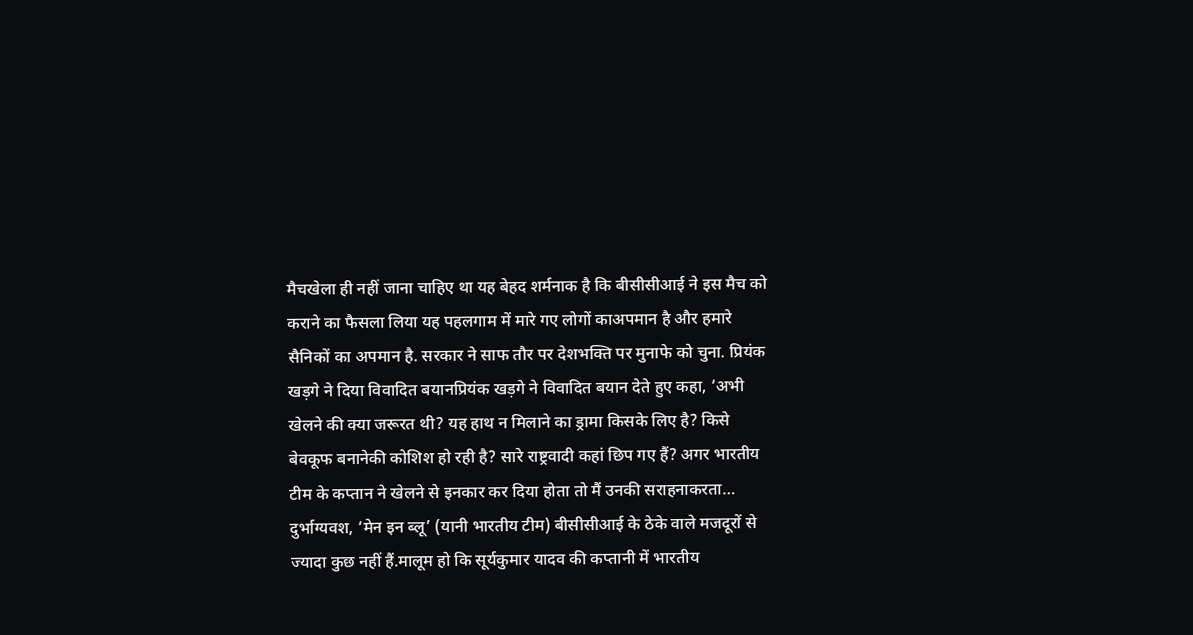मैचखेला ही नहीं जाना चाहिए था यह बेहद शर्मनाक है कि बीसीसीआई ने इस मैच को कराने का फैसला लिया यह पहलगाम में मारे गए लोगों काअपमान है और हमारे सैनिकों का अपमान है. सरकार ने साफ तौर पर देशभक्ति पर मुनाफे को चुना. प्रियंक खड़गे ने दिया विवादित बयानप्रियंक खड़गे ने विवादित बयान देते हुए कहा, ‘अभी खेलने की क्या जरूरत थी? यह हाथ न मिलाने का ड्रामा किसके लिए है? किसे बेवकूफ बनानेकी कोशिश हो रही है? सारे राष्ट्रवादी कहां छिप गए हैं? अगर भारतीय टीम के कप्तान ने खेलने से इनकार कर दिया होता तो मैं उनकी सराहनाकरता… दुर्भाग्यवश, ‘मेन इन ब्लू’ (यानी भारतीय टीम) बीसीसीआई के ठेके वाले मजदूरों से ज्यादा कुछ नहीं हैं.मालूम हो कि सूर्यकुमार यादव की कप्तानी में भारतीय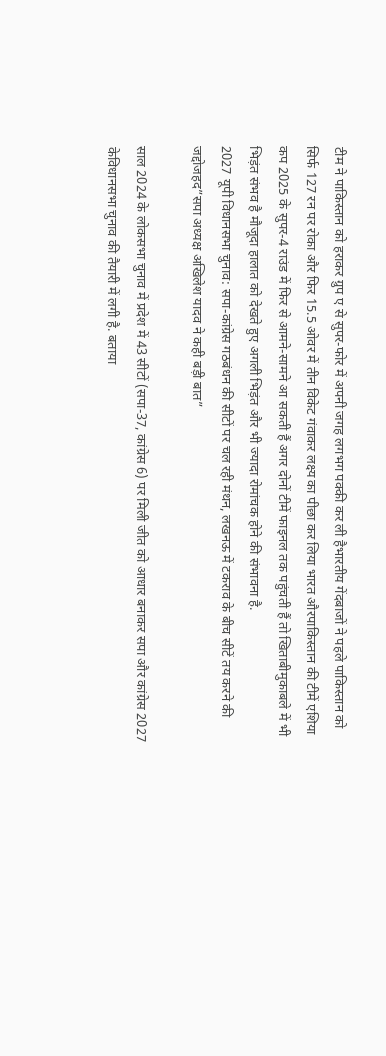टीम ने पाकिस्तान को हराकर ग्रुप ए से सुपर-फोर में अपनी जगह लगभग पक्की कर ली हैभारतीय गेंदबाजों ने पहले पाकिस्तान को सिर्फ 127 रन पर रोका और फिर 15.5 ओवर में तीन विकेट गंवाकर लक्ष्य का पीछा कर लिया भारत औरपाकिस्तान की टीमें एशिया कप 2025 के सुपर-4 राउंड में फिर से आमने-सामने आ सकती हैं अगर दोनों टीमें फाइनल तक पहुंचती हैं तो खिताबीमुकाबले में भी भिड़ंत संभव है मौजूदा हालात को देखते हुए अगली भिड़ंत और भी ज्यादा रोमांचक होने की संभावना है.
2027 यूपी विधानसभा चुनाव: सपा-कांग्रेस गठबंधन की सीटों पर चल रही मंथन, लखनऊ में टकराव के बीच सीटें तय करने की जद्दोजहद”सपा अध्यक्ष अखिलेश यादव ने कही बड़ी बात”

साल 2024 के लोकसभा चुनाव में प्रदेश में 43 सीटों (सपा-37, कांग्रेस 6) पर मिली जीत को आधार बनाकर सपा और कांग्रेस 2027 केविधानसभा चुनाव की तैयारी में लगी है. बताया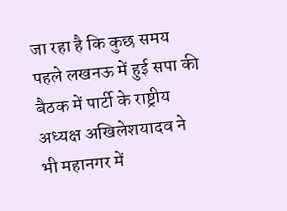जा रहा है कि कुछ समय पहले लखनऊ में हुई सपा की बैठक में पार्टी के राष्ट्रीय अध्यक्ष अखिलेशयादव ने भी महानगर में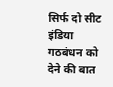सिर्फ दो सीट इंडिया गठबंधन को देने की बात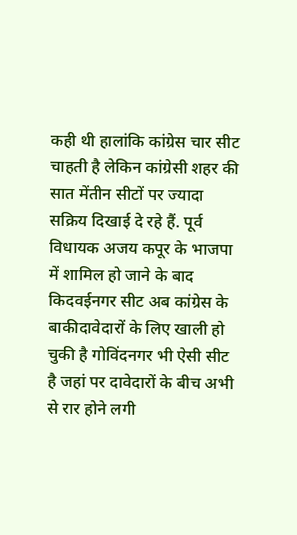कही थी हालांकि कांग्रेस चार सीट चाहती है लेकिन कांग्रेसी शहर की सात मेंतीन सीटों पर ज्यादा सक्रिय दिखाई दे रहे हैं. पूर्व विधायक अजय कपूर के भाजपा में शामिल हो जाने के बाद किदवईनगर सीट अब कांग्रेस के बाकीदावेदारों के लिए खाली हो चुकी है गोविंदनगर भी ऐसी सीट है जहां पर दावेदारों के बीच अभी से रार होने लगी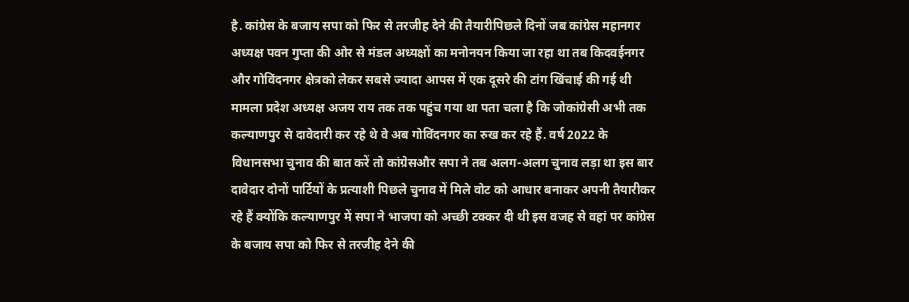है. कांग्रेस के बजाय सपा को फिर से तरजीह देने की तैयारीपिछले दिनों जब कांग्रेस महानगर अध्यक्ष पवन गुप्ता की ओर से मंडल अध्यक्षों का मनोनयन किया जा रहा था तब किदवईनगर और गोविंदनगर क्षेत्रको लेकर सबसे ज्यादा आपस में एक दूसरे की टांग खिंचाई की गई थी मामला प्रदेश अध्यक्ष अजय राय तक तक पहुंच गया था पता चला है कि जोकांग्रेसी अभी तक कल्याणपुर से दावेदारी कर रहे थे वे अब गोविंदनगर का रुख कर रहे हैं. वर्ष 2022 के विधानसभा चुनाव की बात करें तो कांग्रेसऔर सपा ने तब अलग-अलग चुनाव लड़ा था इस बार दावेदार दोनों पार्टियों के प्रत्याशी पिछले चुनाव में मिले वोट को आधार बनाकर अपनी तैयारीकर रहे हैं क्योंकि कल्याणपुर में सपा ने भाजपा को अच्छी टक्कर दी थी इस वजह से वहां पर कांग्रेस के बजाय सपा को फिर से तरजीह देने की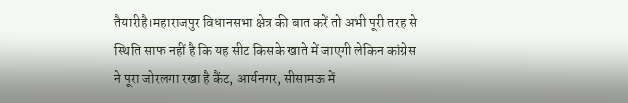तैयारीहै।महाराजपुर विधानसभा क्षेत्र की बात करें तो अभी पूरी तरह से स्थिति साफ नहीं है कि यह सीट किसके खाते में जाएगी लेकिन कांग्रेस ने पूरा जोरलगा रखा है कैंट, आर्यनगर, सीसामऊ में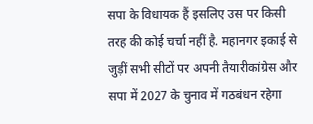सपा के विधायक हैं इसलिए उस पर किसी तरह की कोई चर्चा नहीं है. महानगर इकाई से जुड़ीं सभी सीटों पर अपनी तैयारीकांग्रेस और सपा में 2027 के चुनाव में गठबंधन रहेगा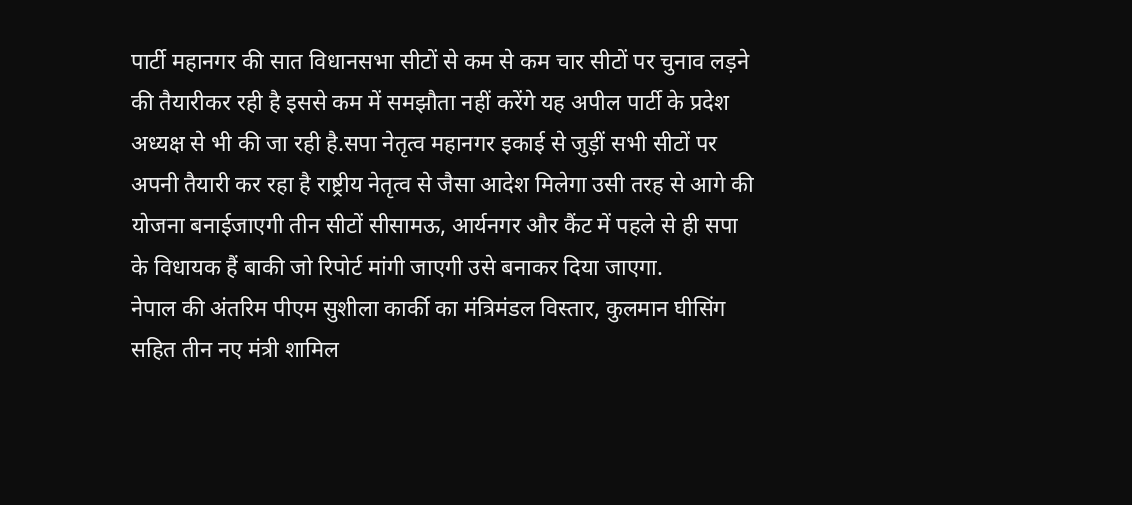पार्टी महानगर की सात विधानसभा सीटों से कम से कम चार सीटों पर चुनाव लड़ने की तैयारीकर रही है इससे कम में समझौता नहीं करेंगे यह अपील पार्टी के प्रदेश अध्यक्ष से भी की जा रही है.सपा नेतृत्व महानगर इकाई से जुड़ीं सभी सीटों पर अपनी तैयारी कर रहा है राष्ट्रीय नेतृत्व से जैसा आदेश मिलेगा उसी तरह से आगे की योजना बनाईजाएगी तीन सीटों सीसामऊ, आर्यनगर और कैंट में पहले से ही सपा के विधायक हैं बाकी जो रिपोर्ट मांगी जाएगी उसे बनाकर दिया जाएगा.
नेपाल की अंतरिम पीएम सुशीला कार्की का मंत्रिमंडल विस्तार, कुलमान घीसिंग सहित तीन नए मंत्री शामिल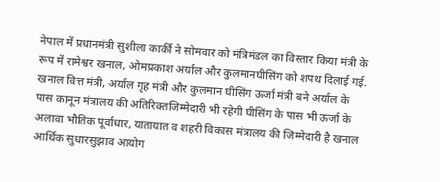नेपाल में प्रधानमंत्री सुशीला कार्की ने सोमवार को मंत्रिमंडल का विस्तार किया मंत्री के रूप में रामेश्वर खनाल, ओमप्रकाश अर्याल और कुलमानघीसिंग को शपथ दिलाई गई. खनाल वित्त मंत्री, अर्याल गृह मंत्री और कुलमान घीसिंग ऊर्जा मंत्री बने अर्याल के पास कानून मंत्रालय की अतिरिक्तजिम्मेदारी भी रहेगी घीसिंग के पास भी ऊर्जा के अलावा भौतिक पूर्वाधार, यातायात व शहरी विकास मंत्रालय की जिम्मेदारी है खनाल आर्थिक सुधारसुझाव आयोग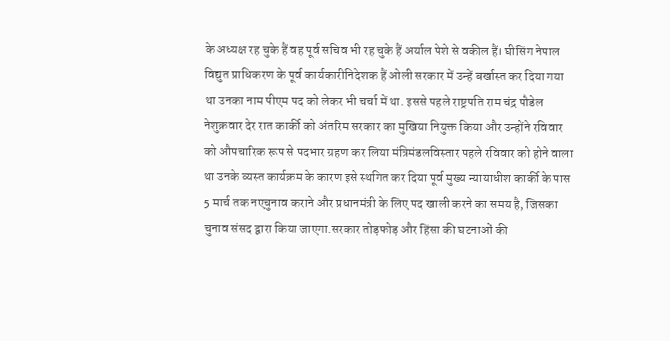के अध्यक्ष रह चुके हैं वह पूर्व सचिव भी रह चुके हैं अर्याल पेशे से वकील हैं। घीसिंग नेपाल विद्युत प्राधिकरण के पूर्व कार्यकारीनिदेशक हैं ओली सरकार में उन्हें बर्खास्त कर दिया गया था उनका नाम पीएम पद को लेकर भी चर्चा में था. इससे पहले राष्ट्रपति राम चंद्र पौडेल नेशुक्रवार देर रात कार्की को अंतरिम सरकार का मुखिया नियुक्त किया और उन्होंने रविवार को औपचारिक रूप से पदभार ग्रहण कर लिया मंत्रिमंडलविस्तार पहले रविवार को होने वाला था उनके व्यस्त कार्यक्रम के कारण इसे स्थगित कर दिया पूर्व मुख्य न्यायाधीश कार्की के पास 5 मार्च तक नएचुनाव कराने और प्रधानमंत्री के लिए पद खाली करने का समय है, जिसका चुनाव संसद द्वारा किया जाएगा.सरकार तोड़फोड़ और हिंसा की घटनाओं की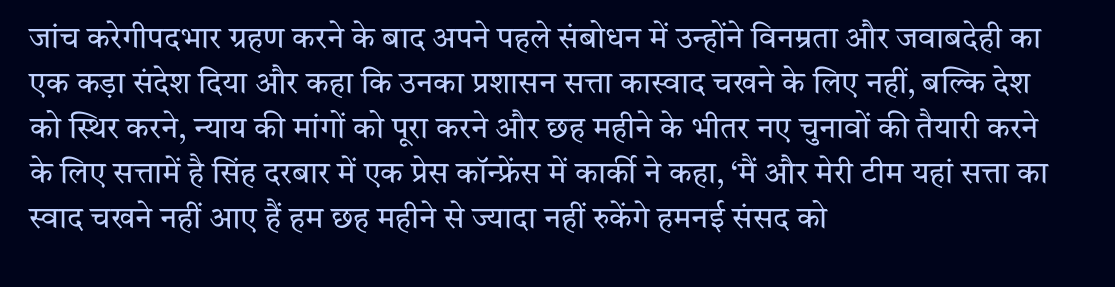जांच करेगीपदभार ग्रहण करने के बाद अपने पहले संबोधन में उन्होंने विनम्रता और जवाबदेही का एक कड़ा संदेश दिया और कहा कि उनका प्रशासन सत्ता कास्वाद चखने के लिए नहीं, बल्कि देश को स्थिर करने, न्याय की मांगों को पूरा करने और छह महीने के भीतर नए चुनावों की तैयारी करने के लिए सत्तामें है सिंह दरबार में एक प्रेस कॉन्फ्रेंस में कार्की ने कहा, ‘मैं और मेरी टीम यहां सत्ता का स्वाद चखने नहीं आए हैं हम छह महीने से ज्यादा नहीं रुकेंगे हमनई संसद को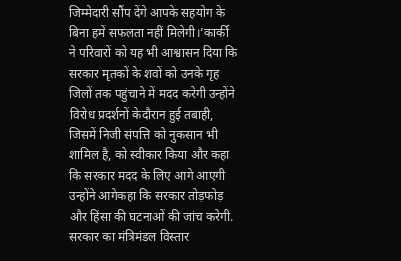जिम्मेदारी सौंप देंगे आपके सहयोग के बिना हमें सफलता नहीं मिलेगी।’कार्की ने परिवारों को यह भी आश्वासन दिया कि सरकार मृतकों के शवों को उनके गृह जिलों तक पहुंचाने में मदद करेगी उन्होंने विरोध प्रदर्शनों केदौरान हुई तबाही, जिसमें निजी संपत्ति को नुकसान भी शामिल है, को स्वीकार किया और कहा कि सरकार मदद के लिए आगे आएगी उन्होंने आगेकहा कि सरकार तोड़फोड़ और हिंसा की घटनाओं की जांच करेगी. सरकार का मंत्रिमंडल विस्तार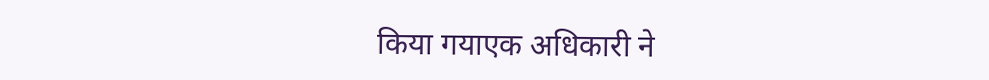किया गयाएक अधिकारी ने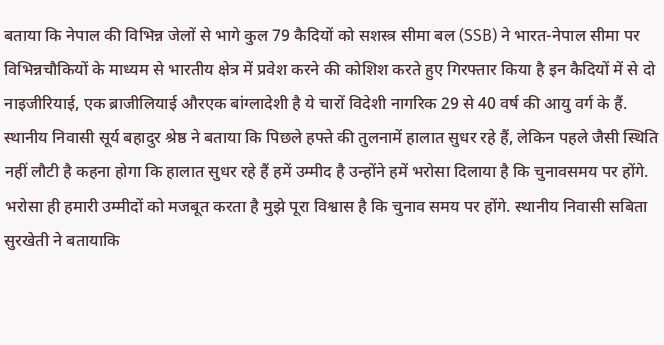बताया कि नेपाल की विभिन्न जेलों से भागे कुल 79 कैदियों को सशस्त्र सीमा बल (SSB) ने भारत-नेपाल सीमा पर विभिन्नचौकियों के माध्यम से भारतीय क्षेत्र में प्रवेश करने की कोशिश करते हुए गिरफ्तार किया है इन कैदियों में से दो नाइजीरियाई, एक ब्राजीलियाई औरएक बांग्लादेशी है ये चारों विदेशी नागरिक 29 से 40 वर्ष की आयु वर्ग के हैं. स्थानीय निवासी सूर्य बहादुर श्रेष्ठ ने बताया कि पिछले हफ्ते की तुलनामें हालात सुधर रहे हैं, लेकिन पहले जैसी स्थिति नहीं लौटी है कहना होगा कि हालात सुधर रहे हैं हमें उम्मीद है उन्होंने हमें भरोसा दिलाया है कि चुनावसमय पर होंगे. भरोसा ही हमारी उम्मीदों को मजबूत करता है मुझे पूरा विश्वास है कि चुनाव समय पर होंगे. स्थानीय निवासी सबिता सुरखेती ने बतायाकि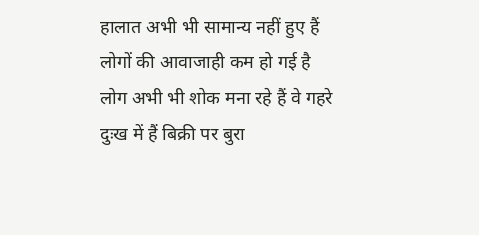हालात अभी भी सामान्य नहीं हुए हैं लोगों की आवाजाही कम हो गई है लोग अभी भी शोक मना रहे हैं वे गहरे दुःख में हैं बिक्री पर बुरा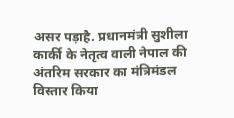असर पड़ाहै. प्रधानमंत्री सुशीला कार्की के नेतृत्व वाली नेपाल की अंतरिम सरकार का मंत्रिमंडल विस्तार किया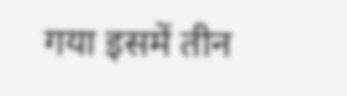गया इसमें तीन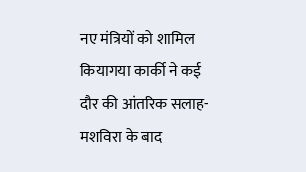नए मंत्रियों को शामिल कियागया कार्की ने कई दौर की आंतरिक सलाह-मशविरा के बाद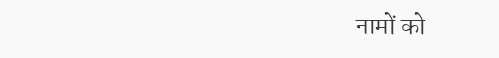नामों को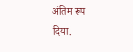अंतिम रूप दिया.